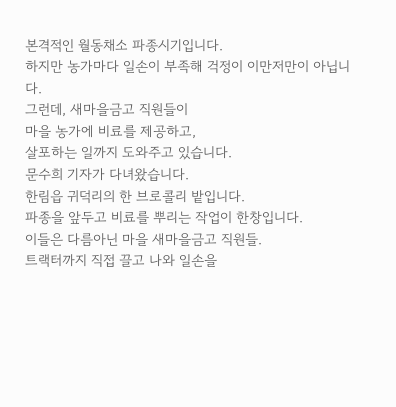본격적인 월동채소 파종시기입니다.
하지만 농가마다 일손이 부족해 걱정이 이만저만이 아닙니다.
그런데, 새마을금고 직원들이
마을 농가에 비료를 제공하고,
살포하는 일까지 도와주고 있습니다.
문수희 기자가 다녀왔습니다.
한림읍 귀덕리의 한 브로콜리 밭입니다.
파종을 앞두고 비료를 뿌리는 작업이 한창입니다.
이들은 다름아닌 마을 새마을금고 직원들.
트랙터까지 직접 끌고 나와 일손을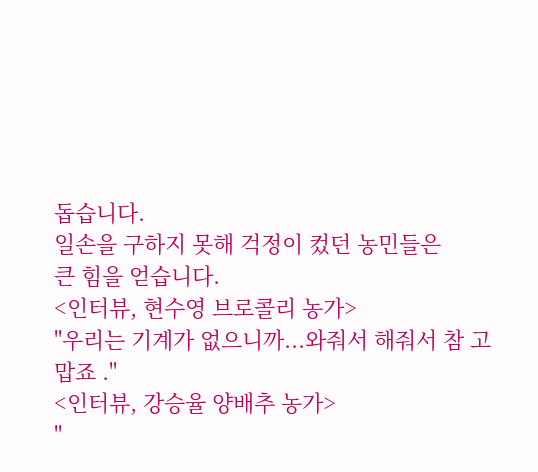돕습니다.
일손을 구하지 못해 걱정이 컸던 농민들은
큰 힘을 얻습니다.
<인터뷰, 현수영 브로콜리 농가>
"우리는 기계가 없으니까...와줘서 해줘서 참 고맙죠 ."
<인터뷰, 강승율 양배추 농가>
"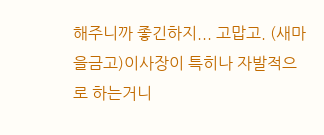해주니까 좋긴하지... 고맙고. (새마을금고)이사장이 특히나 자발적으로 하는거니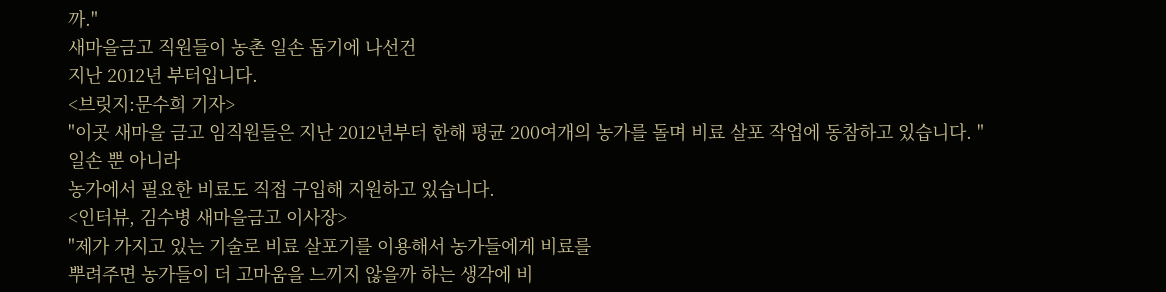까."
새마을금고 직원들이 농촌 일손 돕기에 나선건
지난 2012년 부터입니다.
<브릿지:문수희 기자>
"이곳 새마을 금고 임직원들은 지난 2012년부터 한해 평균 200여개의 농가를 돌며 비료 살포 작업에 동참하고 있습니다. "
일손 뿐 아니라
농가에서 필요한 비료도 직접 구입해 지원하고 있습니다.
<인터뷰, 김수병 새마을금고 이사장>
"제가 가지고 있는 기술로 비료 살포기를 이용해서 농가들에게 비료를
뿌려주면 농가들이 더 고마움을 느끼지 않을까 하는 생각에 비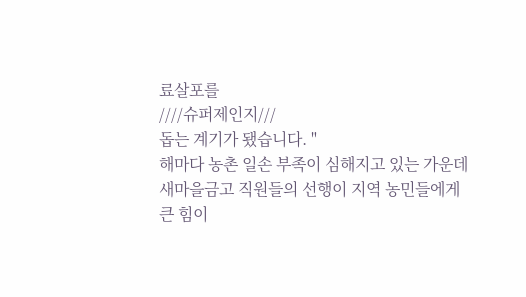료살포를
////슈퍼제인지///
돕는 계기가 됐습니다. "
해마다 농촌 일손 부족이 심해지고 있는 가운데
새마을금고 직원들의 선행이 지역 농민들에게
큰 힘이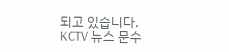되고 있습니다.
KCTV 뉴스 문수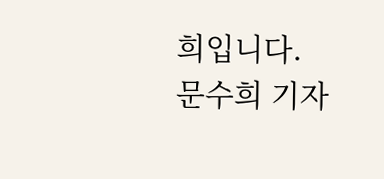희입니다.
문수희 기자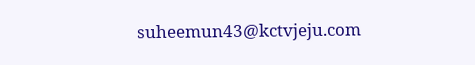suheemun43@kctvjeju.com